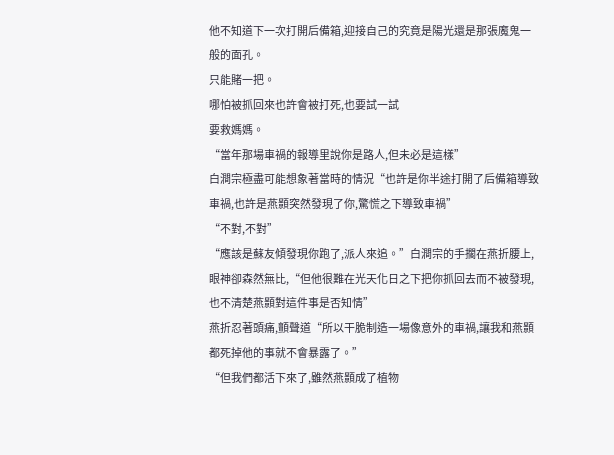他不知道下一次打開后備箱,迎接自己的究竟是陽光還是那張魔鬼一般的面孔。
只能賭一把。
哪怕被抓回來也許會被打死,也要試一試
要救媽媽。
“當年那場車禍的報導里說你是路人,但未必是這樣”
白澗宗極盡可能想象著當時的情況“也許是你半途打開了后備箱導致車禍,也許是燕顥突然發現了你,驚慌之下導致車禍”
“不對,不對”
“應該是蘇友傾發現你跑了,派人來追。”白澗宗的手擱在燕折腰上,眼神卻森然無比,“但他很難在光天化日之下把你抓回去而不被發現,也不清楚燕顥對這件事是否知情”
燕折忍著頭痛,顫聲道“所以干脆制造一場像意外的車禍,讓我和燕顥都死掉他的事就不會暴露了。”
“但我們都活下來了,雖然燕顥成了植物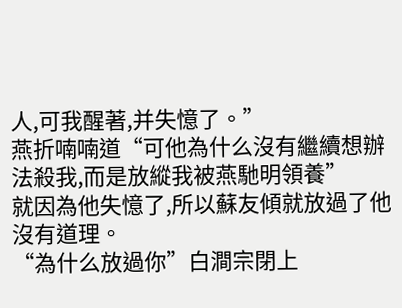人,可我醒著,并失憶了。”
燕折喃喃道“可他為什么沒有繼續想辦法殺我,而是放縱我被燕馳明領養”
就因為他失憶了,所以蘇友傾就放過了他
沒有道理。
“為什么放過你”白澗宗閉上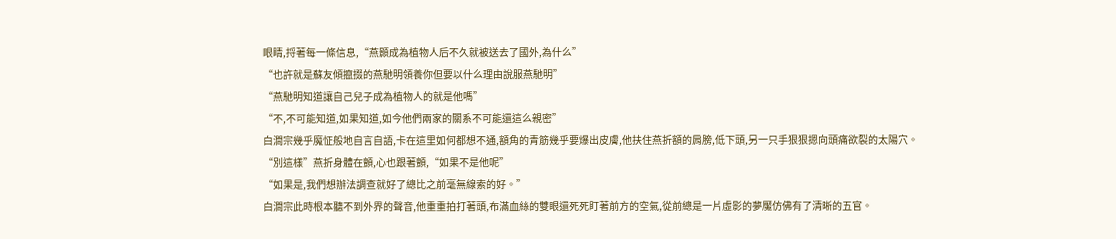眼睛,捋著每一條信息,“燕顥成為植物人后不久就被送去了國外,為什么”
“也許就是蘇友傾攛掇的燕馳明領養你但要以什么理由說服燕馳明”
“燕馳明知道讓自己兒子成為植物人的就是他嗎”
“不,不可能知道,如果知道,如今他們兩家的關系不可能還這么親密”
白澗宗幾乎魔怔般地自言自語,卡在這里如何都想不通,額角的青筋幾乎要爆出皮膚,他扶住燕折額的肩膀,低下頭,另一只手狠狠摁向頭痛欲裂的太陽穴。
“別這樣”燕折身體在顫,心也跟著顫,“如果不是他呢”
“如果是,我們想辦法調查就好了總比之前毫無線索的好。”
白澗宗此時根本聽不到外界的聲音,他重重拍打著頭,布滿血絲的雙眼還死死盯著前方的空氣,從前總是一片虛影的夢魘仿佛有了清晰的五官。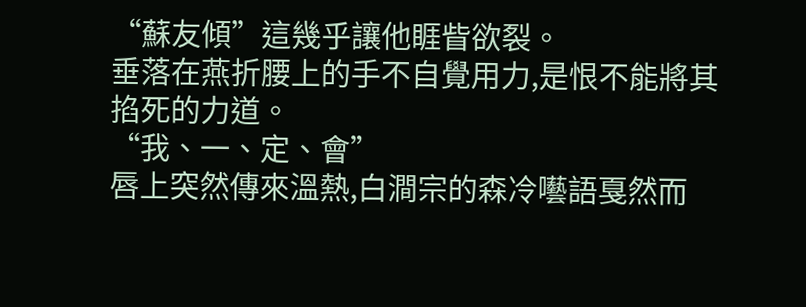“蘇友傾”這幾乎讓他睚眥欲裂。
垂落在燕折腰上的手不自覺用力,是恨不能將其掐死的力道。
“我、一、定、會”
唇上突然傳來溫熱,白澗宗的森冷囈語戛然而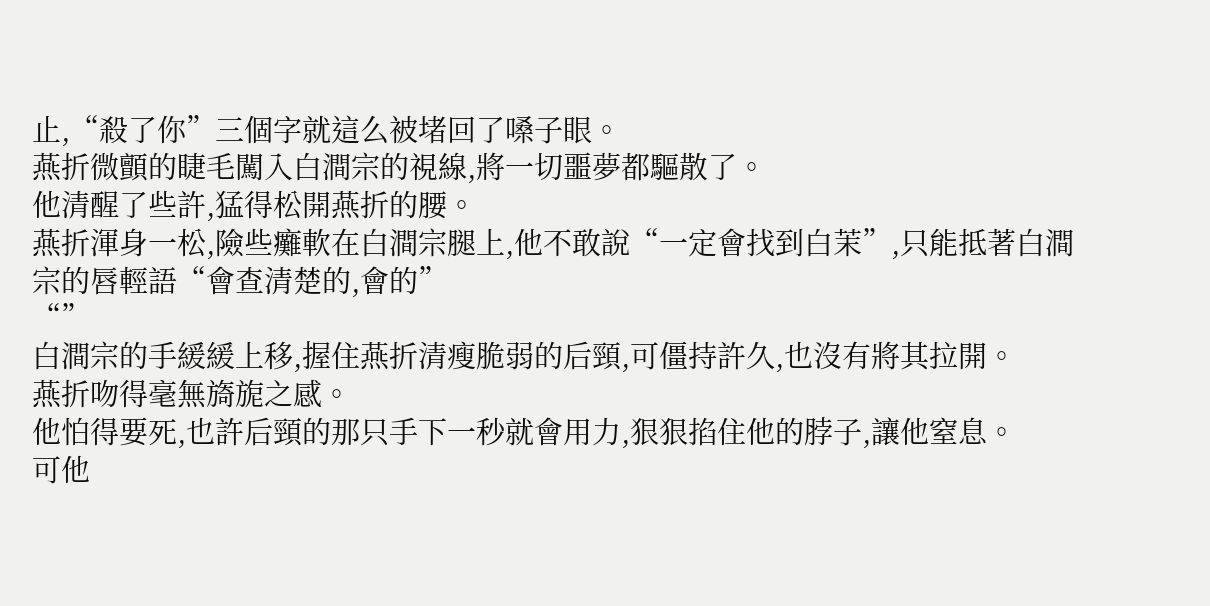止,“殺了你”三個字就這么被堵回了嗓子眼。
燕折微顫的睫毛闖入白澗宗的視線,將一切噩夢都驅散了。
他清醒了些許,猛得松開燕折的腰。
燕折渾身一松,險些癱軟在白澗宗腿上,他不敢說“一定會找到白茉”,只能抵著白澗宗的唇輕語“會查清楚的,會的”
“”
白澗宗的手緩緩上移,握住燕折清瘦脆弱的后頸,可僵持許久,也沒有將其拉開。
燕折吻得毫無旖旎之感。
他怕得要死,也許后頸的那只手下一秒就會用力,狠狠掐住他的脖子,讓他窒息。
可他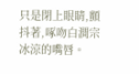只是閉上眼睛,顫抖著,啄吻白澗宗冰涼的嘴唇。